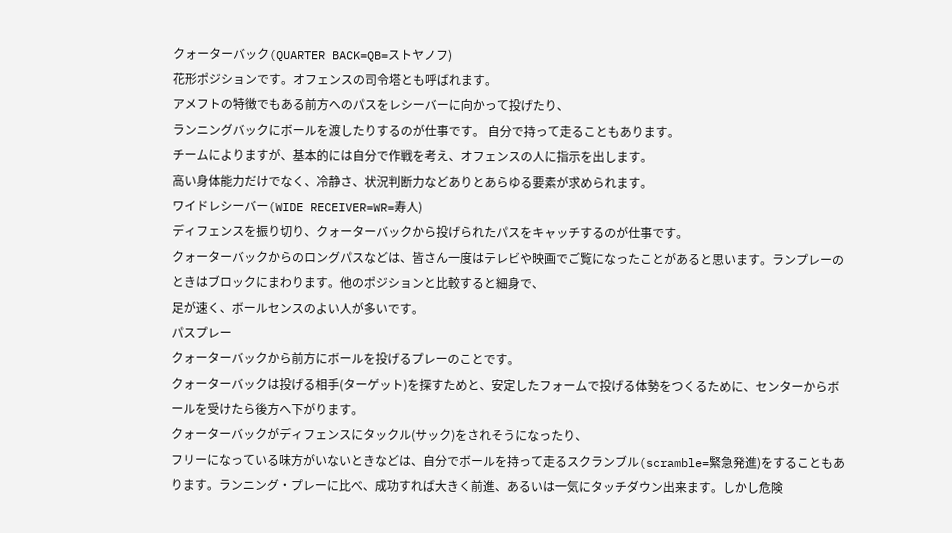クォーターバック(QUARTER BACK=QB=ストヤノフ)
花形ポジションです。オフェンスの司令塔とも呼ばれます。
アメフトの特徴でもある前方へのパスをレシーバーに向かって投げたり、
ランニングバックにボールを渡したりするのが仕事です。 自分で持って走ることもあります。
チームによりますが、基本的には自分で作戦を考え、オフェンスの人に指示を出します。
高い身体能力だけでなく、冷静さ、状況判断力などありとあらゆる要素が求められます。
ワイドレシーバー(WIDE RECEIVER=WR=寿人)
ディフェンスを振り切り、クォーターバックから投げられたパスをキャッチするのが仕事です。
クォーターバックからのロングパスなどは、皆さん一度はテレビや映画でご覧になったことがあると思います。ランプレーのときはブロックにまわります。他のポジションと比較すると細身で、
足が速く、ボールセンスのよい人が多いです。
パスプレー
クォーターバックから前方にボールを投げるプレーのことです。
クォーターバックは投げる相手(ターゲット)を探すためと、安定したフォームで投げる体勢をつくるために、センターからボールを受けたら後方へ下がります。
クォーターバックがディフェンスにタックル(サック)をされそうになったり、
フリーになっている味方がいないときなどは、自分でボールを持って走るスクランブル(scramble=緊急発進)をすることもあります。ランニング・プレーに比べ、成功すれば大きく前進、あるいは一気にタッチダウン出来ます。しかし危険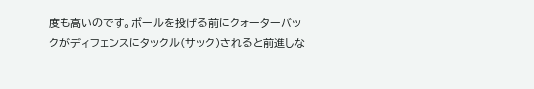度も高いのです。ボールを投げる前にクォーターバックがディフェンスにタックル(サック)されると前進しな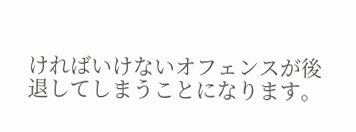ければいけないオフェンスが後退してしまうことになります。